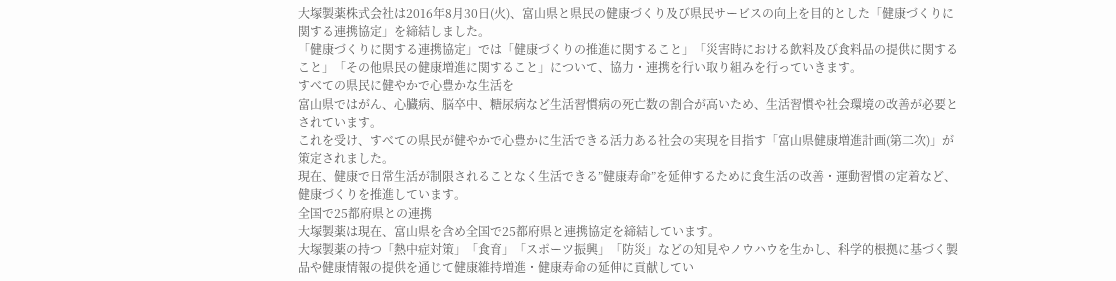大塚製薬株式会社は2016年8月30日(火)、富山県と県民の健康づくり及び県民サービスの向上を目的とした「健康づくりに関する連携協定」を締結しました。
「健康づくりに関する連携協定」では「健康づくりの推進に関すること」「災害時における飲料及び食料品の提供に関すること」「その他県民の健康増進に関すること」について、協力・連携を行い取り組みを行っていきます。
すべての県民に健やかで心豊かな生活を
富山県ではがん、心臓病、脳卒中、糖尿病など生活習慣病の死亡数の割合が高いため、生活習慣や社会環境の改善が必要とされています。
これを受け、すべての県民が健やかで心豊かに生活できる活力ある社会の実現を目指す「富山県健康増進計画(第二次)」が策定されました。
現在、健康で日常生活が制限されることなく生活できる”健康寿命”を延伸するために食生活の改善・運動習慣の定着など、健康づくりを推進しています。
全国で25都府県との連携
大塚製薬は現在、富山県を含め全国で25都府県と連携協定を締結しています。
大塚製薬の持つ「熱中症対策」「食育」「スポーツ振興」「防災」などの知見やノウハウを生かし、科学的根拠に基づく製品や健康情報の提供を通じて健康維持増進・健康寿命の延伸に貢献してい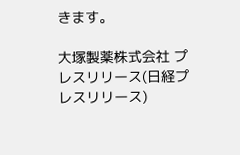きます。

大塚製薬株式会社 プレスリリース(日経プレスリリース)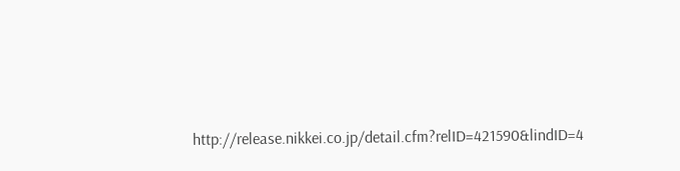http://release.nikkei.co.jp/detail.cfm?relID=421590&lindID=4